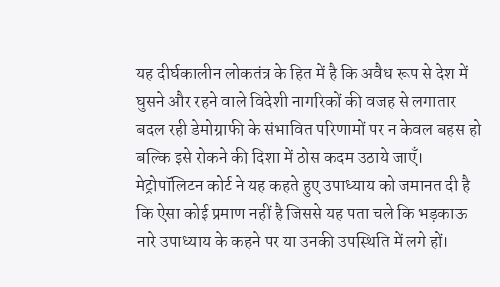यह दीर्घकालीन लोकतंत्र के हित में है कि अवैध रूप से देश में घुसने और रहने वाले विदेशी नागरिकों की वजह से लगातार बदल रही डेमोग्राफी के संभावित परिणामों पर न केवल बहस हो बल्कि इसे रोकने की दिशा में ठोस कदम उठाये जाएँ।
मेट्रोपॉलिटन कोर्ट ने यह कहते हुए उपाध्याय को जमानत दी है कि ऐसा कोई प्रमाण नहीं है जिससे यह पता चले कि भड़काऊ नारे उपाध्याय के कहने पर या उनकी उपस्थिति में लगे हों।